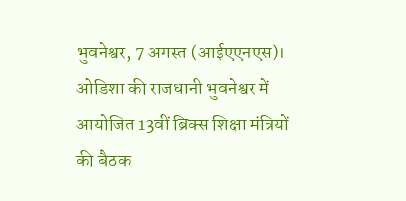भुवनेश्वर, 7 अगस्त (आईएएनएस)। ओडिशा की राजधानी भुवनेश्वर में आयोजित 13वीं ब्रिक्स शिक्षा मंत्रियों की बैठक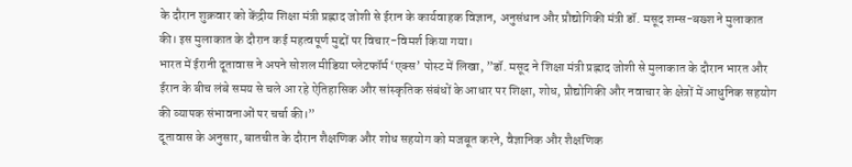के दौरान शुक्रवार को केंद्रीय शिक्षा मंत्री प्रह्लाद जोशी से ईरान के कार्यवाहक विज्ञान, अनुसंधान और प्रौद्योगिकी मंत्री डॉ. मसूद शम्स-बख्श ने मुलाकात की। इस मुलाकात के दौरान कई महत्वपूर्ण मुद्दों पर विचार-विमर्श किया गया।
भारत में ईरानी दूतावास ने अपने सोशल मीडिया प्लेटफॉर्म ‘एक्स’ पोस्ट में लिखा, ”डॉ. मसूद ने शिक्षा मंत्री प्रह्लाद जोशी से मुलाकात के दौरान भारत और ईरान के बीच लंबे समय से चले आ रहे ऐतिहासिक और सांस्कृतिक संबंधों के आधार पर शिक्षा, शोध, प्रौद्योगिकी और नवाचार के क्षेत्रों में आधुनिक सहयोग की व्यापक संभावनाओं पर चर्चा की।”
दूतावास के अनुसार, बातचीत के दौरान शैक्षणिक और शोध सहयोग को मजबूत करने, वैज्ञानिक और शैक्षणिक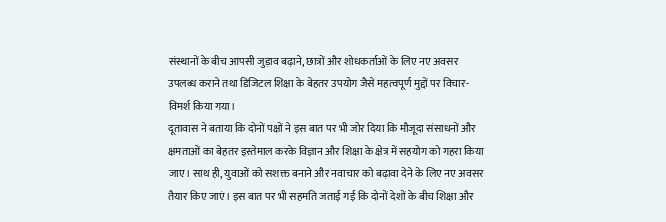संस्थानों के बीच आपसी जुड़ाव बढ़ाने, छात्रों और शोधकर्ताओं के लिए नए अवसर उपलब्ध कराने तथा डिजिटल शिक्षा के बेहतर उपयोग जैसे महत्वपूर्ण मुद्दों पर विचार-विमर्श किया गया।
दूतावास ने बताया कि दोनों पक्षों ने इस बात पर भी जोर दिया कि मौजूदा संसाधनों और क्षमताओं का बेहतर इस्तेमाल करके विज्ञान और शिक्षा के क्षेत्र में सहयोग को गहरा किया जाए। साथ ही, युवाओं को सशक्त बनाने और नवाचार को बढ़ावा देने के लिए नए अवसर तैयार किए जाएं। इस बात पर भी सहमति जताई गई कि दोनों देशों के बीच शिक्षा और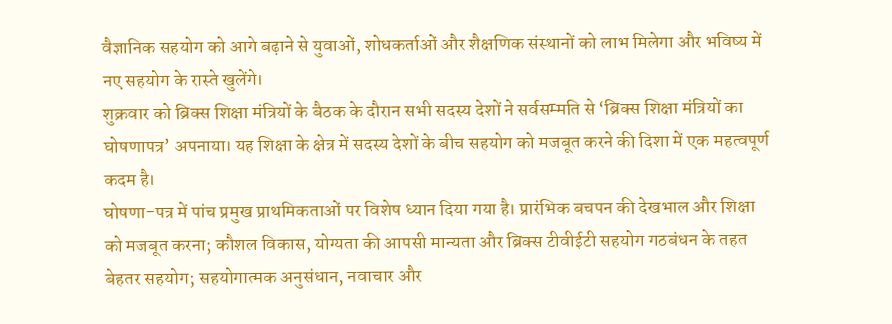वैज्ञानिक सहयोग को आगे बढ़ाने से युवाओं, शोधकर्ताओं और शैक्षणिक संस्थानों को लाभ मिलेगा और भविष्य में नए सहयोग के रास्ते खुलेंगे।
शुक्रवार को ब्रिक्स शिक्षा मंत्रियों के बैठक के दौरान सभी सदस्य देशों ने सर्वसम्मति से ‘ब्रिक्स शिक्षा मंत्रियों का घोषणापत्र’ अपनाया। यह शिक्षा के क्षेत्र में सदस्य देशों के बीच सहयोग को मजबूत करने की दिशा में एक महत्वपूर्ण कदम है।
घोषणा-पत्र में पांच प्रमुख प्राथमिकताओं पर विशेष ध्यान दिया गया है। प्रारंभिक बचपन की देखभाल और शिक्षा को मजबूत करना; कौशल विकास, योग्यता की आपसी मान्यता और ब्रिक्स टीवीईटी सहयोग गठबंधन के तहत बेहतर सहयोग; सहयोगात्मक अनुसंधान, नवाचार और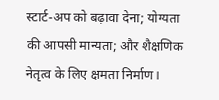स्टार्ट-अप को बढ़ावा देना; योग्यता की आपसी मान्यता; और शैक्षणिक नेतृत्व के लिए क्षमता निर्माण।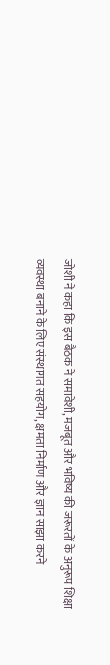जोशी ने कहा कि इस बैठक ने समावेशी, मजबूत और भविष्य की जरूरतों के अनुरूप शिक्षा व्यवस्था बनाने के लिए संस्थागत सहयोग, क्षमता निर्माण और ज्ञान साझा करने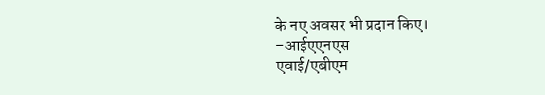के नए अवसर भी प्रदान किए।
–आईएएनएस
एवाई/एबीएम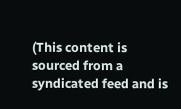(This content is sourced from a syndicated feed and is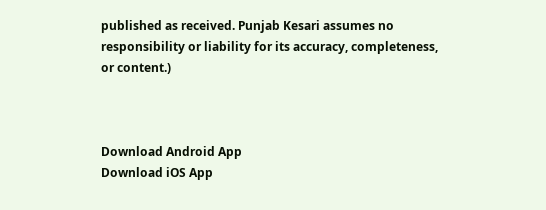published as received. Punjab Kesari assumes no responsibility or liability for its accuracy, completeness, or content.)



Download Android App
Download iOS App